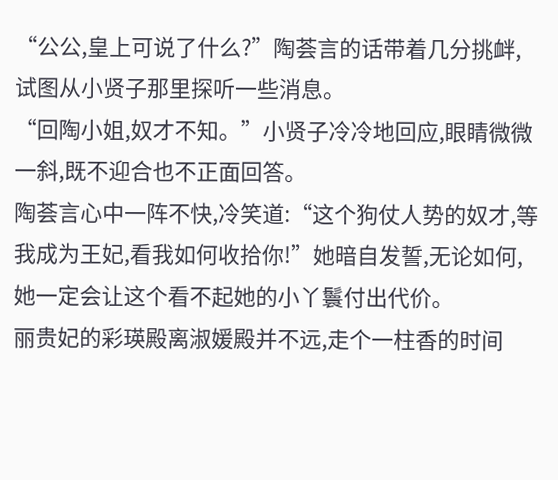“公公,皇上可说了什么?”陶荟言的话带着几分挑衅,试图从小贤子那里探听一些消息。
“回陶小姐,奴才不知。”小贤子冷冷地回应,眼睛微微一斜,既不迎合也不正面回答。
陶荟言心中一阵不快,冷笑道:“这个狗仗人势的奴才,等我成为王妃,看我如何收拾你!”她暗自发誓,无论如何,她一定会让这个看不起她的小丫鬟付出代价。
丽贵妃的彩瑛殿离淑媛殿并不远,走个一柱香的时间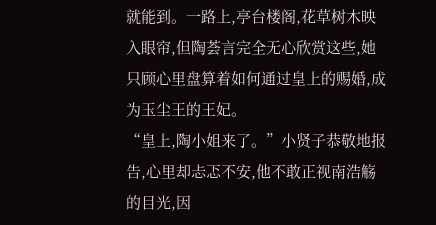就能到。一路上,亭台楼阁,花草树木映入眼帘,但陶荟言完全无心欣赏这些,她只顾心里盘算着如何通过皇上的赐婚,成为玉尘王的王妃。
“皇上,陶小姐来了。”小贤子恭敬地报告,心里却忐忑不安,他不敢正视南浩觞的目光,因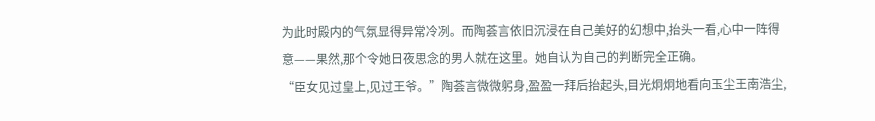为此时殿内的气氛显得异常冷冽。而陶荟言依旧沉浸在自己美好的幻想中,抬头一看,心中一阵得意——果然,那个令她日夜思念的男人就在这里。她自认为自己的判断完全正确。
“臣女见过皇上,见过王爷。”陶荟言微微躬身,盈盈一拜后抬起头,目光炯炯地看向玉尘王南浩尘,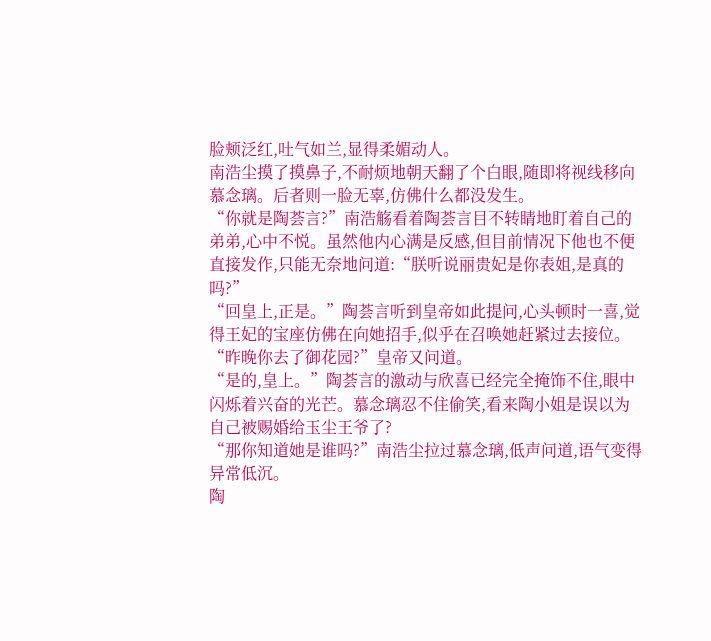脸颊泛红,吐气如兰,显得柔媚动人。
南浩尘摸了摸鼻子,不耐烦地朝天翻了个白眼,随即将视线移向慕念璃。后者则一脸无辜,仿佛什么都没发生。
“你就是陶荟言?”南浩觞看着陶荟言目不转睛地盯着自己的弟弟,心中不悦。虽然他内心满是反感,但目前情况下他也不便直接发作,只能无奈地问道:“朕听说丽贵妃是你表姐,是真的吗?”
“回皇上,正是。”陶荟言听到皇帝如此提问,心头顿时一喜,觉得王妃的宝座仿佛在向她招手,似乎在召唤她赶紧过去接位。
“昨晚你去了御花园?”皇帝又问道。
“是的,皇上。”陶荟言的激动与欣喜已经完全掩饰不住,眼中闪烁着兴奋的光芒。慕念璃忍不住偷笑,看来陶小姐是误以为自己被赐婚给玉尘王爷了?
“那你知道她是谁吗?”南浩尘拉过慕念璃,低声问道,语气变得异常低沉。
陶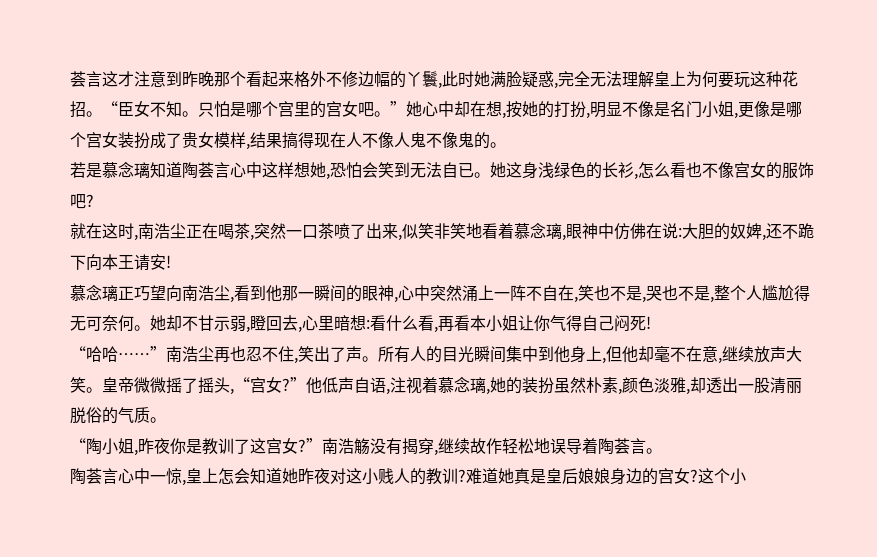荟言这才注意到昨晚那个看起来格外不修边幅的丫鬟,此时她满脸疑惑,完全无法理解皇上为何要玩这种花招。“臣女不知。只怕是哪个宫里的宫女吧。”她心中却在想,按她的打扮,明显不像是名门小姐,更像是哪个宫女装扮成了贵女模样,结果搞得现在人不像人鬼不像鬼的。
若是慕念璃知道陶荟言心中这样想她,恐怕会笑到无法自已。她这身浅绿色的长衫,怎么看也不像宫女的服饰吧?
就在这时,南浩尘正在喝茶,突然一口茶喷了出来,似笑非笑地看着慕念璃,眼神中仿佛在说:大胆的奴婢,还不跪下向本王请安!
慕念璃正巧望向南浩尘,看到他那一瞬间的眼神,心中突然涌上一阵不自在,笑也不是,哭也不是,整个人尴尬得无可奈何。她却不甘示弱,瞪回去,心里暗想:看什么看,再看本小姐让你气得自己闷死!
“哈哈……”南浩尘再也忍不住,笑出了声。所有人的目光瞬间集中到他身上,但他却毫不在意,继续放声大笑。皇帝微微摇了摇头,“宫女?”他低声自语,注视着慕念璃,她的装扮虽然朴素,颜色淡雅,却透出一股清丽脱俗的气质。
“陶小姐,昨夜你是教训了这宫女?”南浩觞没有揭穿,继续故作轻松地误导着陶荟言。
陶荟言心中一惊,皇上怎会知道她昨夜对这小贱人的教训?难道她真是皇后娘娘身边的宫女?这个小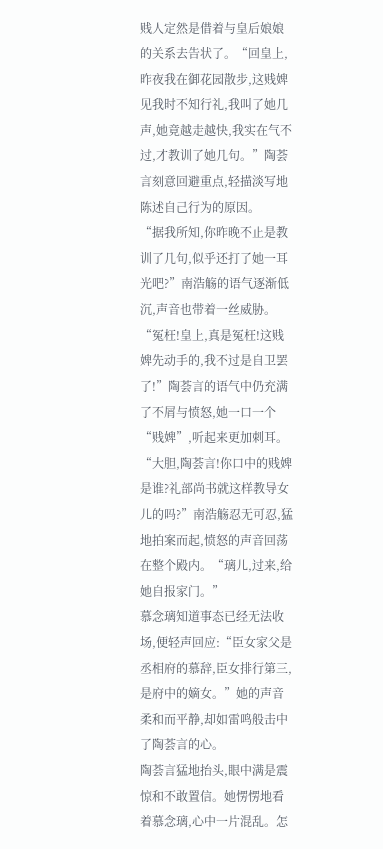贱人定然是借着与皇后娘娘的关系去告状了。“回皇上,昨夜我在御花园散步,这贱婢见我时不知行礼,我叫了她几声,她竟越走越快,我实在气不过,才教训了她几句。”陶荟言刻意回避重点,轻描淡写地陈述自己行为的原因。
“据我所知,你昨晚不止是教训了几句,似乎还打了她一耳光吧?”南浩觞的语气逐渐低沉,声音也带着一丝威胁。
“冤枉!皇上,真是冤枉!这贱婢先动手的,我不过是自卫罢了!”陶荟言的语气中仍充满了不屑与愤怒,她一口一个“贱婢”,听起来更加刺耳。
“大胆,陶荟言!你口中的贱婢是谁?礼部尚书就这样教导女儿的吗?”南浩觞忍无可忍,猛地拍案而起,愤怒的声音回荡在整个殿内。“璃儿,过来,给她自报家门。”
慕念璃知道事态已经无法收场,便轻声回应:“臣女家父是丞相府的慕辞,臣女排行第三,是府中的嫡女。”她的声音柔和而平静,却如雷鸣般击中了陶荟言的心。
陶荟言猛地抬头,眼中满是震惊和不敢置信。她愣愣地看着慕念璃,心中一片混乱。怎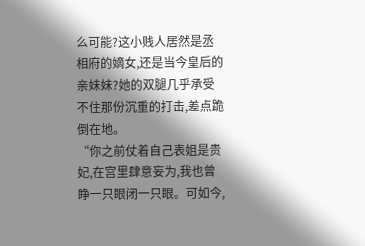么可能?这小贱人居然是丞相府的嫡女,还是当今皇后的亲妹妹?她的双腿几乎承受不住那份沉重的打击,差点跪倒在地。
“你之前仗着自己表姐是贵妃,在宫里肆意妄为,我也曾睁一只眼闭一只眼。可如今,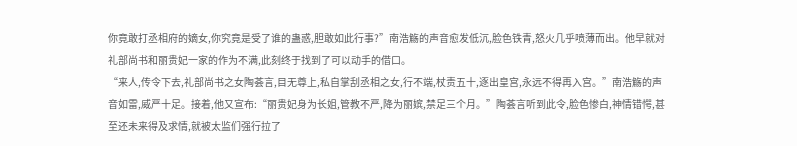你竟敢打丞相府的嫡女,你究竟是受了谁的蛊惑,胆敢如此行事?”南浩觞的声音愈发低沉,脸色铁青,怒火几乎喷薄而出。他早就对礼部尚书和丽贵妃一家的作为不满,此刻终于找到了可以动手的借口。
“来人,传令下去,礼部尚书之女陶荟言,目无尊上,私自掌刮丞相之女,行不端,杖责五十,逐出皇宫,永远不得再入宫。”南浩觞的声音如雷,威严十足。接着,他又宣布:“丽贵妃身为长姐,管教不严,降为丽嫔,禁足三个月。”陶荟言听到此令,脸色惨白,神情错愕,甚至还未来得及求情,就被太监们强行拉了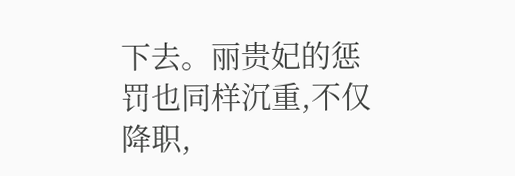下去。丽贵妃的惩罚也同样沉重,不仅降职,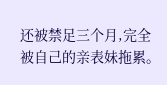还被禁足三个月,完全被自己的亲表妹拖累。